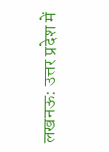लखनऊ: उत्तर प्रदेश में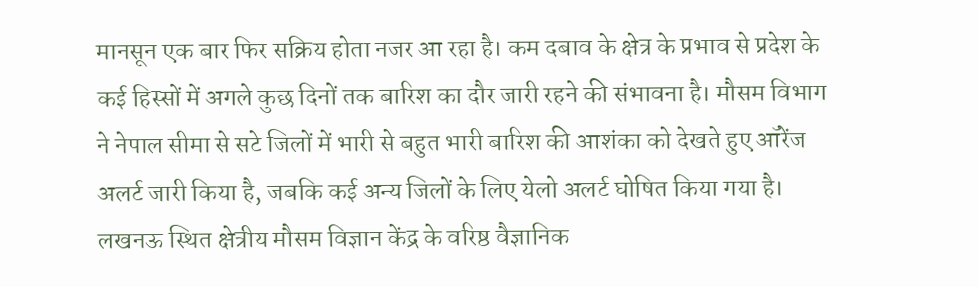मानसून एक बार फिर सक्रिय होता नजर आ रहा है। कम दबाव के क्षेत्र के प्रभाव से प्रदेश के कई हिस्सों में अगले कुछ दिनों तक बारिश का दौर जारी रहने की संभावना है। मौसम विभाग ने नेपाल सीमा से सटे जिलों में भारी से बहुत भारी बारिश की आशंका को देखते हुए ऑरेंज अलर्ट जारी किया है, जबकि कई अन्य जिलों के लिए येलो अलर्ट घोषित किया गया है।
लखनऊ स्थित क्षेत्रीय मौसम विज्ञान केंद्र के वरिष्ठ वैज्ञानिक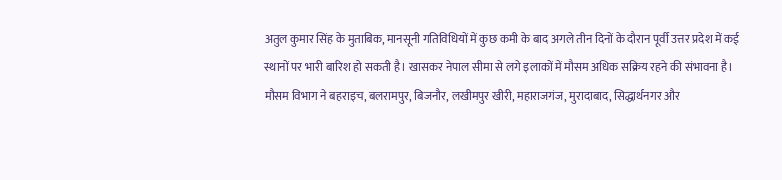अतुल कुमार सिंह के मुताबिक, मानसूनी गतिविधियों में कुछ कमी के बाद अगले तीन दिनों के दौरान पूर्वी उत्तर प्रदेश में कई स्थानों पर भारी बारिश हो सकती है। खासकर नेपाल सीमा से लगे इलाकों में मौसम अधिक सक्रिय रहने की संभावना है।
मौसम विभाग ने बहराइच, बलरामपुर, बिजनौर, लखीमपुर खीरी, महाराजगंज, मुरादाबाद, सिद्धार्थनगर और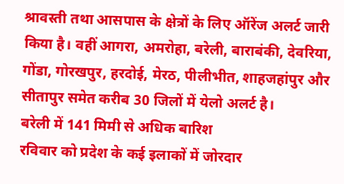श्रावस्ती तथा आसपास के क्षेत्रों के लिए ऑरेंज अलर्ट जारी किया है। वहीं आगरा, अमरोहा, बरेली, बाराबंकी, देवरिया, गोंडा, गोरखपुर, हरदोई, मेरठ, पीलीभीत, शाहजहांपुर और सीतापुर समेत करीब 30 जिलों में येलो अलर्ट है।
बरेली में 141 मिमी से अधिक बारिश
रविवार को प्रदेश के कई इलाकों में जोरदार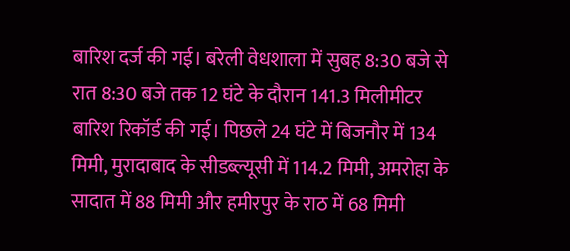बारिश दर्ज की गई। बरेली वेधशाला में सुबह 8:30 बजे से रात 8:30 बजे तक 12 घंटे के दौरान 141.3 मिलीमीटर बारिश रिकॉर्ड की गई। पिछले 24 घंटे में बिजनौर में 134 मिमी, मुरादाबाद के सीडब्ल्यूसी में 114.2 मिमी, अमरोहा के सादात में 88 मिमी और हमीरपुर के राठ में 68 मिमी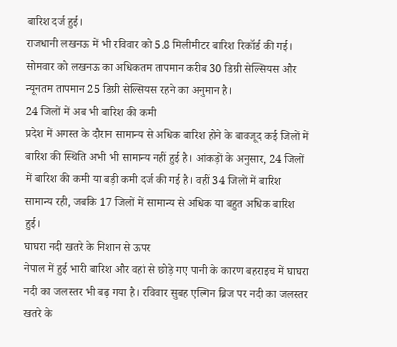बारिश दर्ज हुई।
राजधानी लखनऊ में भी रविवार को 5.8 मिलीमीटर बारिश रिकॉर्ड की गई। सोमवार को लखनऊ का अधिकतम तापमान करीब 30 डिग्री सेल्सियस और न्यूनतम तापमान 25 डिग्री सेल्सियस रहने का अनुमान है।
24 जिलों में अब भी बारिश की कमी
प्रदेश में अगस्त के दौरान सामान्य से अधिक बारिश होने के बावजूद कई जिलों में बारिश की स्थिति अभी भी सामान्य नहीं हुई है। आंकड़ों के अनुसार, 24 जिलों में बारिश की कमी या बड़ी कमी दर्ज की गई है। वहीं 34 जिलों में बारिश सामान्य रही, जबकि 17 जिलों में सामान्य से अधिक या बहुत अधिक बारिश हुई।
घाघरा नदी खतरे के निशान से ऊपर
नेपाल में हुई भारी बारिश और वहां से छोड़े गए पानी के कारण बहराइच में घाघरा नदी का जलस्तर भी बढ़ गया है। रविवार सुबह एल्गिन ब्रिज पर नदी का जलस्तर खतरे के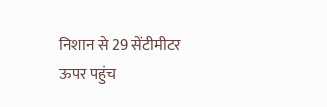निशान से 29 सेंटीमीटर ऊपर पहुंच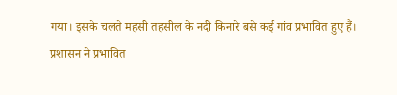गया। इसके चलते महसी तहसील के नदी किनारे बसे कई गांव प्रभावित हुए हैं।
प्रशासन ने प्रभावित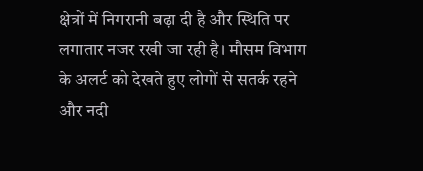क्षेत्रों में निगरानी बढ़ा दी है और स्थिति पर लगातार नजर रखी जा रही है। मौसम विभाग के अलर्ट को देखते हुए लोगों से सतर्क रहने और नदी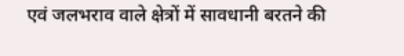एवं जलभराव वाले क्षेत्रों में सावधानी बरतने की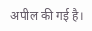अपील की गई है।